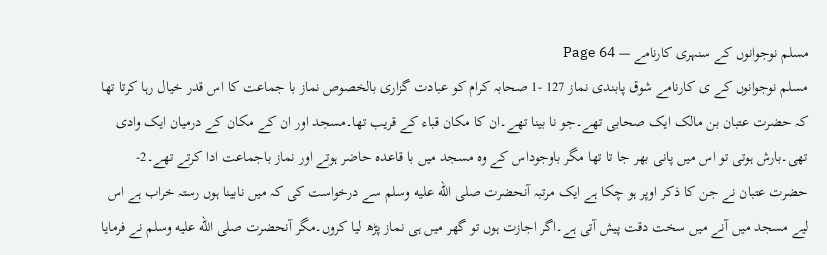مسلم نوجوانوں کے سنہری کارنامے — Page 64
مسلم نوجوانوں کے ی کارنامے شوق پابندی نماز 127 -1 صحابہ کرام کو عبادت گزاری بالخصوص نماز با جماعت کا اس قدر خیال رہا کرتا تھا کہ حضرت عتبان بن مالک ایک صحابی تھے۔جو نا بینا تھے۔ان کا مکان قباء کے قریب تھا۔مسجد اور ان کے مکان کے درمیان ایک وادی تھی۔بارش ہوتی تو اس میں پانی بھر جا تا تھا مگر باوجوداس کے وہ مسجد میں با قاعدہ حاضر ہوتے اور نماز باجماعت ادا کرتے تھے۔2- حضرت عتبان نے جن کا ذکر اوپر ہو چکا ہے ایک مرتبہ آنحضرت صلى الله عليه وسلم سے درخواست کی کہ میں نابینا ہوں رستہ خراب ہے اس لیے مسجد میں آنے میں سخت دقت پیش آتی ہے۔اگر اجازت ہوں تو گھر میں ہی نماز پڑھ لیا کروں۔مگر آنحضرت صلى الله عليه وسلم نے فرمایا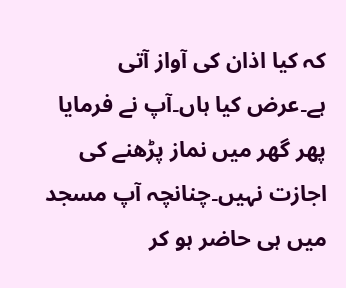کہ کیا اذان کی آواز آتی ہے۔عرض کیا ہاں۔آپ نے فرمایا پھر گھر میں نماز پڑھنے کی اجازت نہیں۔چنانچہ آپ مسجد میں ہی حاضر ہو کر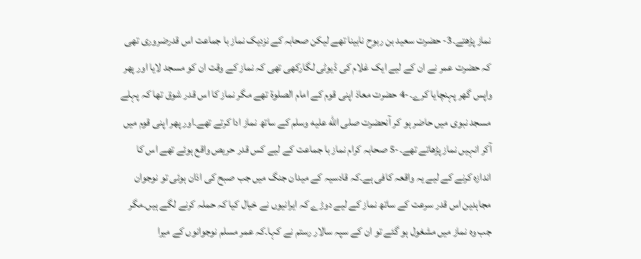نماز پڑھتے۔3- حضرت سعید بن ربوح نابینا تھے لیکن صحابہ کے نزدیک نماز با جماعت اس قدرضروری تھی کہ حضرت عمر نے ان کے لیے ایک غلام کی ڈیوٹی لگارکھی تھی کہ نماز کے وقت ان کو مسجد لایا اور پھر واپس گھر پہنچایا کرے۔-4 حضرت معاذ اپنی قوم کے امام الصلوۃ تھے مگر نماز کا اس قدر شوق تھا کہ پہلے مسجد نبوی میں حاضر ہو کر آنحضرت صلى الله عليه وسلم کے ساتھ نماز ادا کرتے تھے۔اور پھر اپنی قوم میں آکر انہیں نماز پڑھاتے تھے۔-5 صحابہ کرام نماز با جماعت کے لیے کس قدر حریص واقع ہوئے تھے اس کا اندازہ کرنے کے لیے یہ واقعہ کافی ہے۔کہ قادسیہ کے میدان جنگ میں جب صبح کی اذان ہوئی تو نوجوان مجاہدین اس قدر سرعت کے ساتھ نماز کے لیے دوڑے کہ ایرانیوں نے خیال کیا کہ حملہ کرنے لگے ہیں۔مگر جب وہ نماز میں مشغول ہو گئے تو ان کے سپہ سالار رستم نے کہا۔کہ عمر مسلم نوجوانوں کے میرا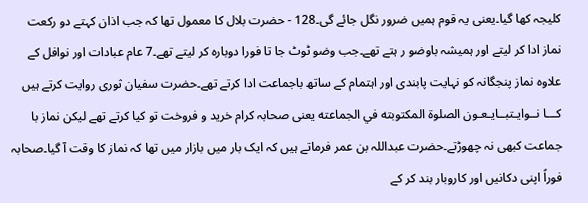کلیجہ کھا گیا۔یعنی یہ قوم ہمیں ضرور نگل جائے گی۔128 - حضرت بلال کا معمول تھا کہ جب اذان کہتے دو رکعت نماز ادا کر لیتے اور ہمیشہ باوضو ر ہتے تھے۔جب وضو ٹوٹ جا تا فورا دوبارہ کر لیتے تھے۔7 عام عبادات اور نوافل کے علاوہ نماز پنجگانہ کو نہایت پابندی اور اہتمام کے ساتھ باجماعت ادا کرتے تھے۔حضرت سفیان ثوری روایت کرتے ہیں كـــا نــوايـتبــايـعـون الصلوة المكتوبته في الجماعته یعنی صحابہ کرام خرید و فروخت تو کیا کرتے تھے لیکن نماز با جماعت کبھی نہ چھوڑتے۔حضرت عبداللہ بن عمر فرماتے ہیں کہ ایک بار میں بازار میں تھا کہ نماز کا وقت آ گیا۔صحابہ فوراً اپنی دکانیں اور کاروبار بند کر کے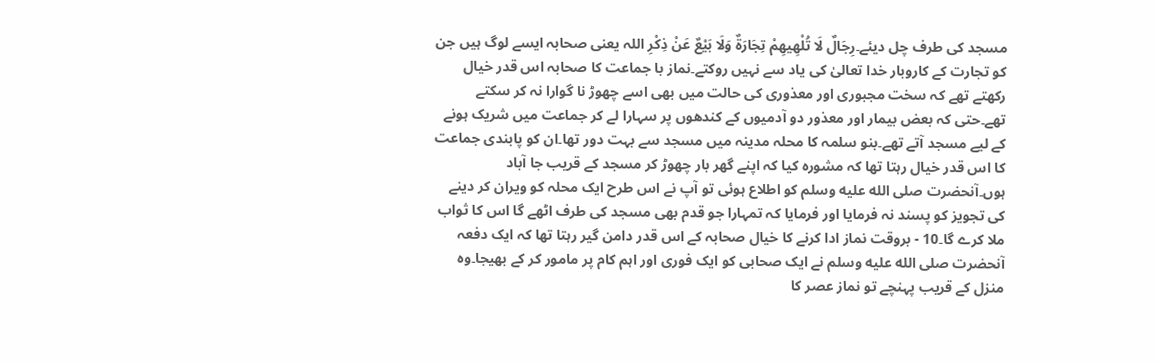مسجد کی طرف چل دیئے۔رِجَالٌ لَا تُلْهِيهِمْ تِجَارَةٌ وَلَا بَيْعٌ عَنْ ذِكْرِ اللہ یعنی صحابہ ایسے لوگ ہیں جن کو تجارت کے کاروبار خدا تعالیٰ کی یاد سے نہیں روکتے۔نماز با جماعت کا صحابہ اس قدر خیال رکھتے تھے کہ سخت مجبوری اور معذوری کی حالت میں بھی اسے چھوڑ نا گوارا نہ کر سکتے تھے۔حتی کہ بعض بیمار اور معذور دو آدمیوں کے کندھوں پر سہارا لے کر جماعت میں شریک ہونے کے لیے مسجد آتے تھے۔بنو سلمہ کا محلہ مدینہ میں مسجد سے بہت دور تھا۔ان کو پابندی جماعت کا اس قدر خیال رہتا تھا کہ مشورہ کیا کہ اپنے گھر بار چھوڑ کر مسجد کے قریب جا آباد ہوں۔آنحضرت صلى الله عليه وسلم کو اطلاع ہوئی تو آپ نے اس طرح ایک محلہ کو ویران کر دینے کی تجویز کو پسند نہ فرمایا اور فرمایا کہ تمہارا جو قدم بھی مسجد کی طرف اٹھے گا اس کا ثواب ملا کرے گا۔10 - بروقت نماز ادا کرنے کا خیال صحابہ کے اس قدر دامن گیر رہتا تھا کہ ایک دفعہ آنحضرت صلى الله عليه وسلم نے ایک صحابی کو ایک فوری اور اہم کام پر مامور کر کے بھیجا۔وہ منزل کے قریب پہنچے تو نماز عصر کا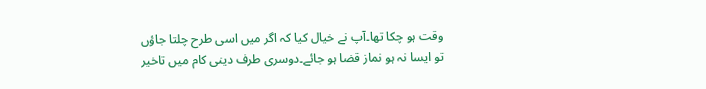وقت ہو چکا تھا۔آپ نے خیال کیا کہ اگر میں اسی طرح چلتا جاؤں تو ایسا نہ ہو نماز قضا ہو جائے۔دوسری طرف دینی کام میں تاخیر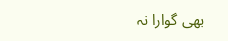بھی گوارا نہ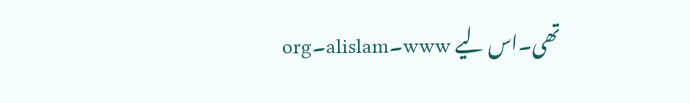تھی۔اس لیے www۔alislam۔org